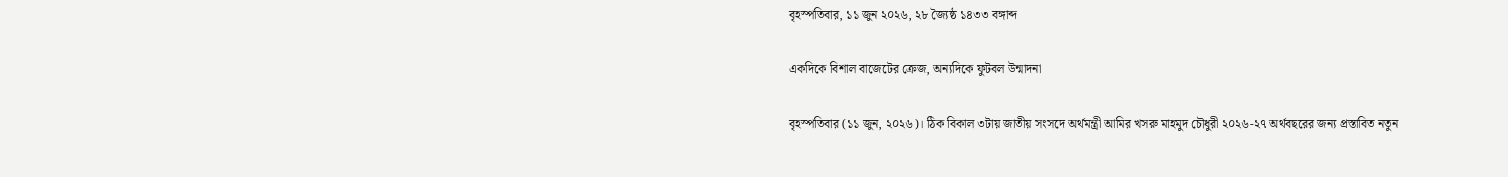বৃহস্পতিবার, ১১ জুন ২০২৬, ২৮ জ্যৈষ্ঠ ১৪৩৩ বঙ্গাব্দ

একদিকে বিশাল বাজেটের ক্রেজ, অন্যদিকে ফুটবল উন্মাদনা

বৃহস্পতিবার (১১ জুন, ২০২৬)। ঠিক বিকাল ৩টায় জাতীয় সংসদে অর্থমন্ত্রী আমির খসরু মাহমুদ চৌধুরী ২০২৬-২৭ অর্থবছরের জন্য প্রস্তাবিত নতুন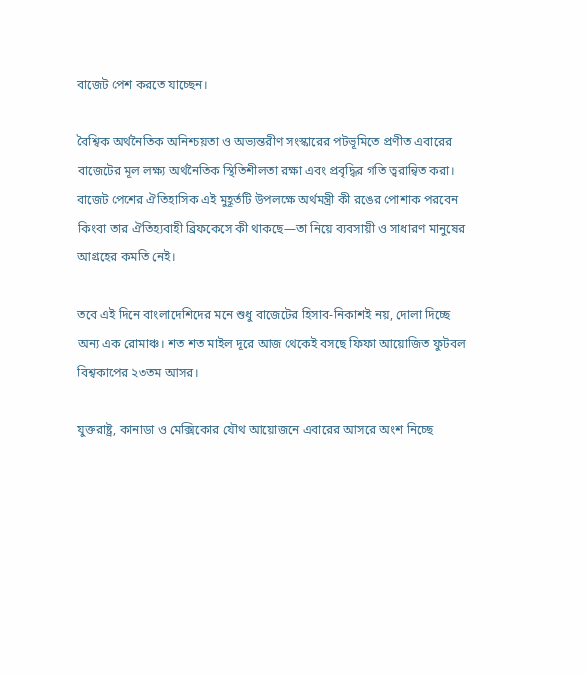বাজেট পেশ করতে যাচ্ছেন।

বৈশ্বিক অর্থনৈতিক অনিশ্চয়তা ও অভ্যন্তরীণ সংস্কারের পটভূমিতে প্রণীত এবারের বাজেটের মূল লক্ষ্য অর্থনৈতিক স্থিতিশীলতা রক্ষা এবং প্রবৃদ্ধির গতি ত্বরান্বিত করা। বাজেট পেশের ঐতিহাসিক এই মুহূর্তটি উপলক্ষে অর্থমন্ত্রী কী রঙের পোশাক পরবেন কিংবা তার ঐতিহ্যবাহী ব্রিফকেসে কী থাকছে—তা নিয়ে ব্যবসায়ী ও সাধারণ মানুষের আগ্রহের কমতি নেই।

তবে এই দিনে বাংলাদেশিদের মনে শুধু বাজেটের হিসাব-নিকাশই নয়, দোলা দিচ্ছে অন্য এক রোমাঞ্চ। শত শত মাইল দূরে আজ থেকেই বসছে ফিফা আয়োজিত ফুটবল বিশ্বকাপের ২৩তম আসর।

যুক্তরাষ্ট্র, কানাডা ও মেক্সিকোর যৌথ আয়োজনে এবারের আসরে অংশ নিচ্ছে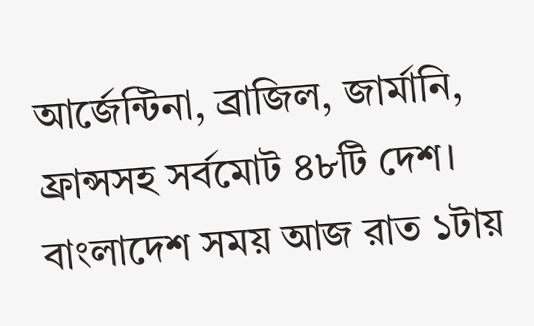আর্জেন্টিনা, ব্রাজিল, জার্মানি, ফ্রান্সসহ সর্বমোট ৪৮টি দেশ। বাংলাদেশ সময় আজ রাত ১টায়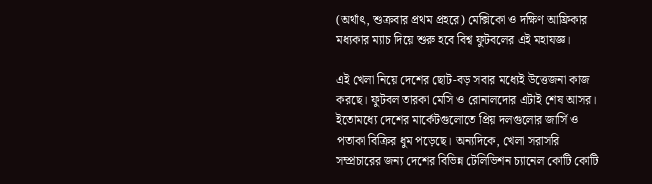(অর্থাৎ, শুক্রবার প্রথম প্রহরে) মেক্সিকো ও দক্ষিণ আফ্রিকার মধ্যকার ম্যাচ দিয়ে শুরু হবে বিশ্ব ফুটবলের এই মহাযজ্ঞ।

এই খেলা নিয়ে দেশের ছোট-বড় সবার মধ্যেই উত্তেজনা কাজ করছে। ফুটবল তারকা মেসি ও রোনালদোর এটাই শেষ আসর। ইতোমধ্যে দেশের মার্কেটগুলোতে প্রিয় দলগুলোর জার্সি ও পতাকা বিক্রির ধুম পড়েছে। অন্যদিকে, খেলা সরাসরি সম্প্রচারের জন্য দেশের বিভিন্ন টেলিভিশন চ্যানেল কোটি কোটি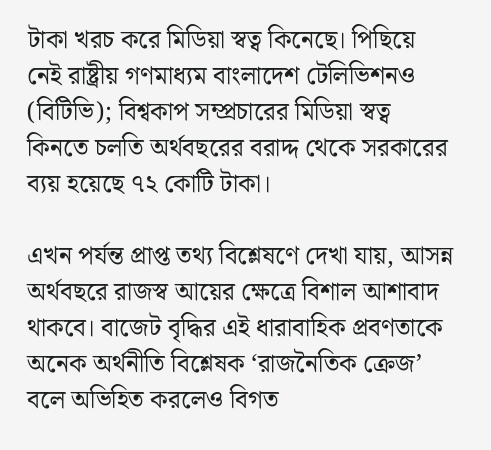টাকা খরচ করে মিডিয়া স্বত্ব কিনেছে। পিছিয়ে নেই রাষ্ট্রীয় গণমাধ্যম বাংলাদেশ টেলিভিশনও (বিটিভি); বিশ্বকাপ সম্প্রচারের মিডিয়া স্বত্ব কিনতে চলতি অর্থবছরের বরাদ্দ থেকে সরকারের ব্যয় হয়েছে ৭২ কোটি টাকা।

এখন পর্যন্ত প্রাপ্ত তথ্য বিশ্লেষণে দেখা যায়, আসন্ন অর্থবছরে রাজস্ব আয়ের ক্ষেত্রে বিশাল আশাবাদ থাকবে। বাজেট বৃদ্ধির এই ধারাবাহিক প্রবণতাকে অনেক অর্থনীতি বিশ্লেষক ‘রাজনৈতিক ক্রেজ’ বলে অভিহিত করলেও বিগত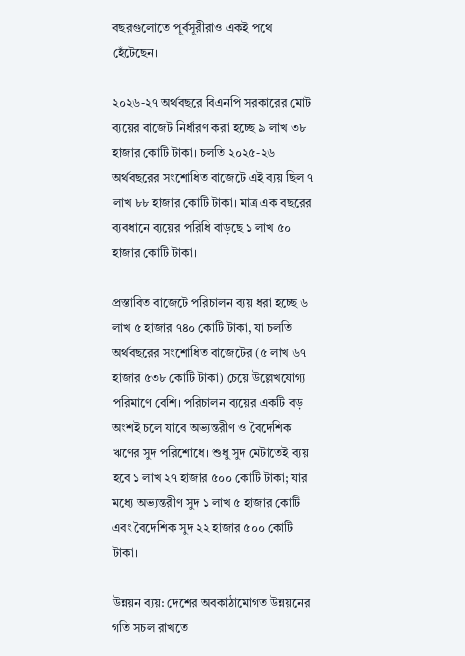বছরগুলোতে পূর্বসূরীরাও একই পথে হেঁটেছেন।

২০২৬-২৭ অর্থবছরে বিএনপি সরকারের মোট ব্যয়ের বাজেট নির্ধারণ করা হচ্ছে ৯ লাখ ৩৮ হাজার কোটি টাকা। চলতি ২০২৫-২৬ অর্থবছরের সংশোধিত বাজেটে এই ব্যয় ছিল ৭ লাখ ৮৮ হাজার কোটি টাকা। মাত্র এক বছরের ব্যবধানে ব্যয়ের পরিধি বাড়ছে ১ লাখ ৫০ হাজার কোটি টাকা।

প্রস্তাবিত বাজেটে পরিচালন ব্যয় ধরা হচ্ছে ৬ লাখ ৫ হাজার ৭৪০ কোটি টাকা, যা চলতি অর্থবছরের সংশোধিত বাজেটের (৫ লাখ ৬৭ হাজার ৫৩৮ কোটি টাকা) চেয়ে উল্লেখযোগ্য পরিমাণে বেশি। পরিচালন ব্যয়ের একটি বড় অংশই চলে যাবে অভ্যন্তরীণ ও বৈদেশিক ঋণের সুদ পরিশোধে। শুধু সুদ মেটাতেই ব্যয় হবে ১ লাখ ২৭ হাজার ৫০০ কোটি টাকা; যার মধ্যে অভ্যন্তরীণ সুদ ১ লাখ ৫ হাজার কোটি এবং বৈদেশিক সুদ ২২ হাজার ৫০০ কোটি টাকা।

উন্নয়ন ব্যয়: দেশের অবকাঠামোগত উন্নয়নের গতি সচল রাখতে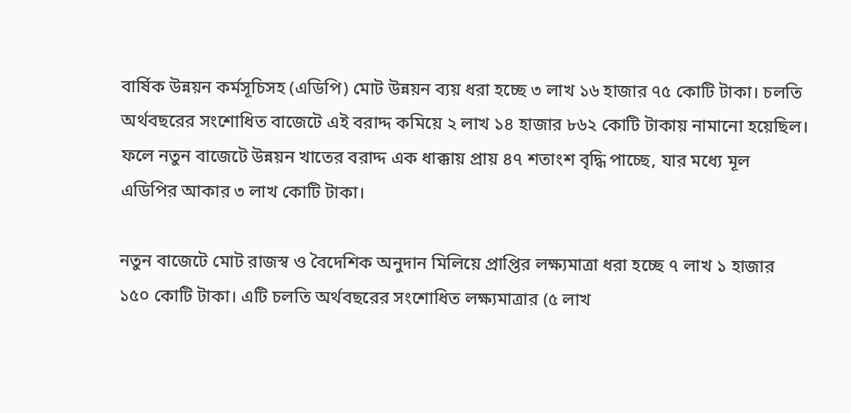বার্ষিক উন্নয়ন কর্মসূচিসহ (এডিপি) মোট উন্নয়ন ব্যয় ধরা হচ্ছে ৩ লাখ ১৬ হাজার ৭৫ কোটি টাকা। চলতি অর্থবছরের সংশোধিত বাজেটে এই বরাদ্দ কমিয়ে ২ লাখ ১৪ হাজার ৮৬২ কোটি টাকায় নামানো হয়েছিল। ফলে নতুন বাজেটে উন্নয়ন খাতের বরাদ্দ এক ধাক্কায় প্রায় ৪৭ শতাংশ বৃদ্ধি পাচ্ছে, যার মধ্যে মূল এডিপির আকার ৩ লাখ কোটি টাকা।

নতুন বাজেটে মোট রাজস্ব ও বৈদেশিক অনুদান মিলিয়ে প্রাপ্তির লক্ষ্যমাত্রা ধরা হচ্ছে ৭ লাখ ১ হাজার ১৫০ কোটি টাকা। এটি চলতি অর্থবছরের সংশোধিত লক্ষ্যমাত্রার (৫ লাখ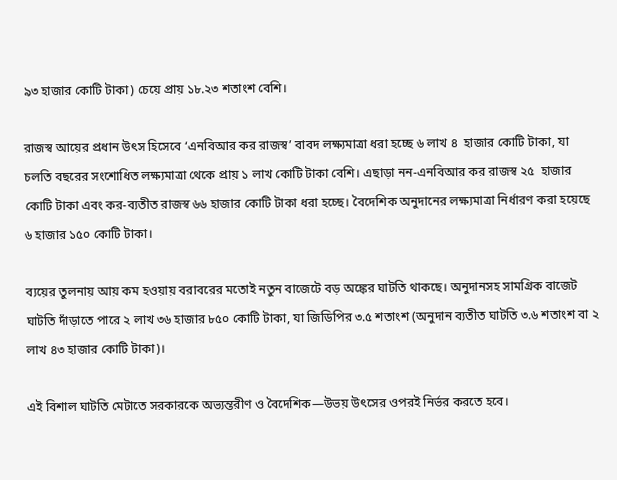৯৩ হাজার কোটি টাকা) চেয়ে প্রায় ১৮.২৩ শতাংশ বেশি।

রাজস্ব আয়ের প্রধান উৎস হিসেবে ‘এনবিআর কর রাজস্ব’ বাবদ লক্ষ্যমাত্রা ধরা হচ্ছে ৬ লাখ ৪  হাজার কোটি টাকা, যা চলতি বছরের সংশোধিত লক্ষ্যমাত্রা থেকে প্রায় ১ লাখ কোটি টাকা বেশি। এছাড়া নন-এনবিআর কর রাজস্ব ২৫  হাজার কোটি টাকা এবং কর-ব্যতীত রাজস্ব ৬৬ হাজার কোটি টাকা ধরা হচ্ছে। বৈদেশিক অনুদানের লক্ষ্যমাত্রা নির্ধারণ করা হয়েছে ৬ হাজার ১৫০ কোটি টাকা।

ব্যয়ের তুলনায় আয় কম হওয়ায় বরাবরের মতোই নতুন বাজেটে বড় অঙ্কের ঘাটতি থাকছে। অনুদানসহ সামগ্রিক বাজেট ঘাটতি দাঁড়াতে পারে ২ লাখ ৩৬ হাজার ৮৫০ কোটি টাকা, যা জিডিপির ৩.৫ শতাংশ (অনুদান ব্যতীত ঘাটতি ৩.৬ শতাংশ বা ২ লাখ ৪৩ হাজার কোটি টাকা)।

এই বিশাল ঘাটতি মেটাতে সরকারকে অভ্যন্তরীণ ও বৈদেশিক—উভয় উৎসের ওপরই নির্ভর করতে হবে।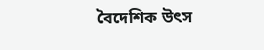বৈদেশিক উৎস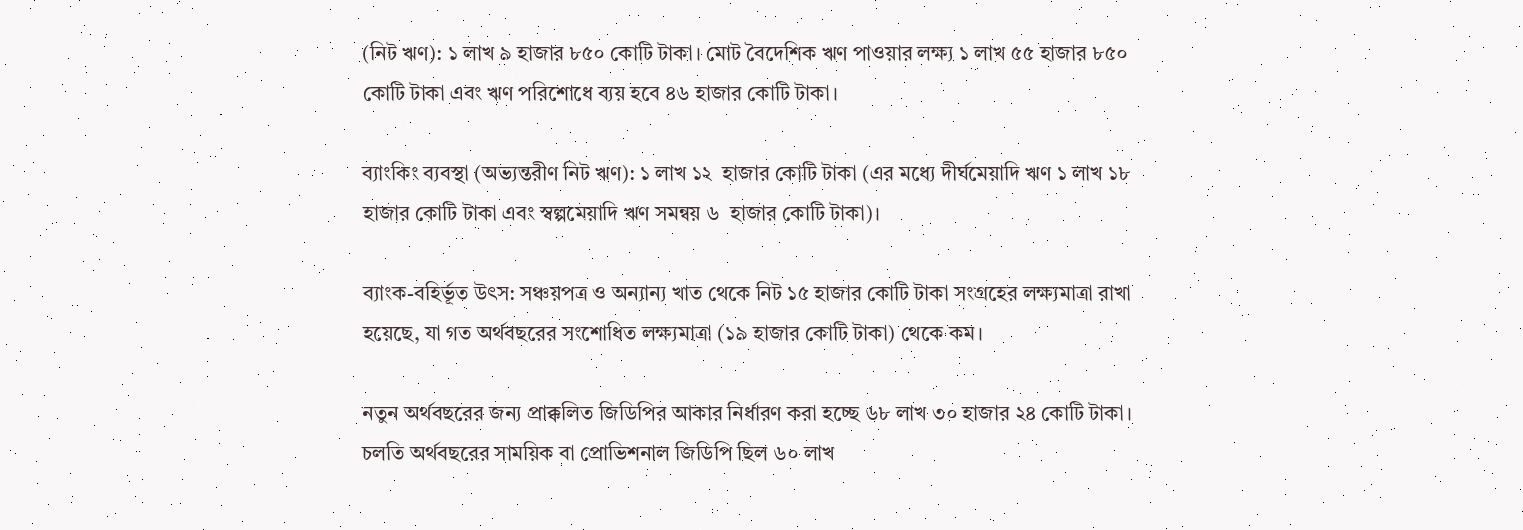(নিট ঋণ): ১ লাখ ৯ হাজার ৮৫০ কোটি টাকা। মোট বৈদেশিক ঋণ পাওয়ার লক্ষ্য ১ লাখ ৫৫ হাজার ৮৫০ কোটি টাকা এবং ঋণ পরিশোধে ব্যয় হবে ৪৬ হাজার কোটি টাকা।

ব্যাংকিং ব্যবস্থা (অভ্যন্তরীণ নিট ঋণ): ১ লাখ ১২  হাজার কোটি টাকা (এর মধ্যে দীর্ঘমেয়াদি ঋণ ১ লাখ ১৮ হাজার কোটি টাকা এবং স্বল্পমেয়াদি ঋণ সমন্বয় ৬  হাজার কোটি টাকা)।

ব্যাংক-বহির্ভূত উৎস: সঞ্চয়পত্র ও অন্যান্য খাত থেকে নিট ১৫ হাজার কোটি টাকা সংগ্রহের লক্ষ্যমাত্রা রাখা হয়েছে, যা গত অর্থবছরের সংশোধিত লক্ষ্যমাত্রা (১৯ হাজার কোটি টাকা) থেকে কম।

নতুন অর্থবছরের জন্য প্রাক্কলিত জিডিপির আকার নির্ধারণ করা হচ্ছে ৬৮ লাখ ৩০ হাজার ২৪ কোটি টাকা। চলতি অর্থবছরের সাময়িক বা প্রোভিশনাল জিডিপি ছিল ৬০ লাখ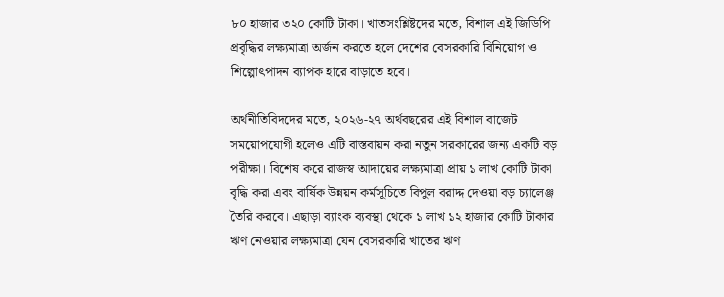৮০ হাজার ৩২০ কোটি টাকা। খাতসংশ্লিষ্টদের মতে, বিশাল এই জিডিপি প্রবৃদ্ধির লক্ষ্যমাত্রা অর্জন করতে হলে দেশের বেসরকারি বিনিয়োগ ও শিল্পোৎপাদন ব্যাপক হারে বাড়াতে হবে।

অর্থনীতিবিদদের মতে, ২০২৬-২৭ অর্থবছরের এই বিশাল বাজেট সময়োপযোগী হলেও এটি বাস্তবায়ন করা নতুন সরকারের জন্য একটি বড় পরীক্ষা। বিশেষ করে রাজস্ব আদায়ের লক্ষ্যমাত্রা প্রায় ১ লাখ কোটি টাকা বৃদ্ধি করা এবং বার্ষিক উন্নয়ন কর্মসূচিতে বিপুল বরাদ্দ দেওয়া বড় চ্যালেঞ্জ তৈরি করবে। এছাড়া ব্যাংক ব্যবস্থা থেকে ১ লাখ ১২ হাজার কোটি টাকার ঋণ নেওয়ার লক্ষ্যমাত্রা যেন বেসরকারি খাতের ঋণ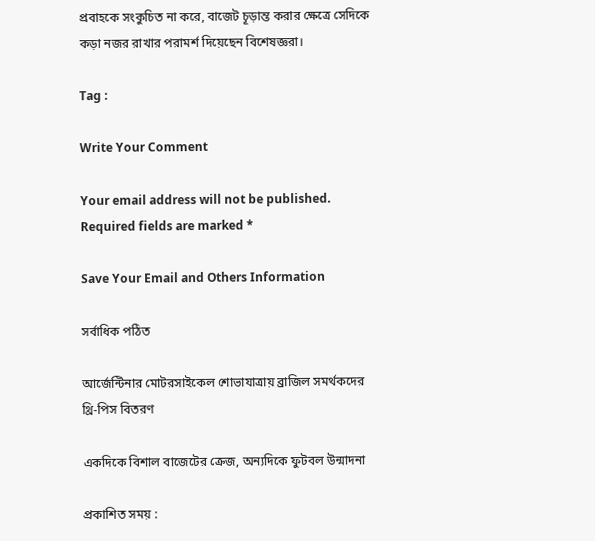প্রবাহকে সংকুচিত না করে, বাজেট চূড়ান্ত করার ক্ষেত্রে সেদিকে কড়া নজর রাখার পরামর্শ দিয়েছেন বিশেষজ্ঞরা।

Tag :

Write Your Comment

Your email address will not be published. Required fields are marked *

Save Your Email and Others Information

সর্বাধিক পঠিত

আর্জেন্টিনার মোটরসাইকেল শোভাযাত্রায় ব্রাজিল সমর্থকদের থ্রি-পিস বিতরণ

একদিকে বিশাল বাজেটের ক্রেজ, অন্যদিকে ফুটবল উন্মাদনা

প্রকাশিত সময় :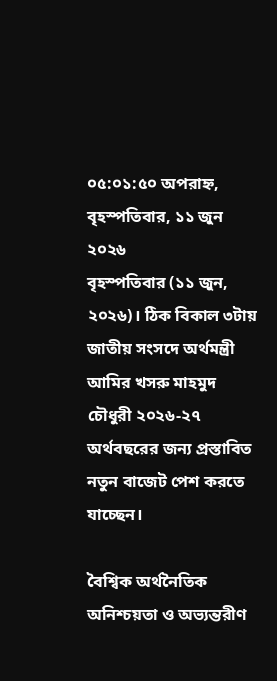০৫:০১:৫০ অপরাহ্ন, বৃহস্পতিবার, ১১ জুন ২০২৬
বৃহস্পতিবার (১১ জুন, ২০২৬)। ঠিক বিকাল ৩টায় জাতীয় সংসদে অর্থমন্ত্রী আমির খসরু মাহমুদ চৌধুরী ২০২৬-২৭ অর্থবছরের জন্য প্রস্তাবিত নতুন বাজেট পেশ করতে যাচ্ছেন।

বৈশ্বিক অর্থনৈতিক অনিশ্চয়তা ও অভ্যন্তরীণ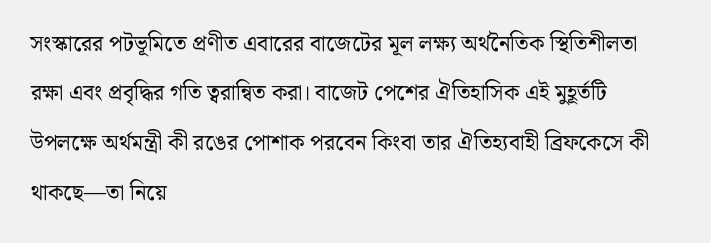সংস্কারের পটভূমিতে প্রণীত এবারের বাজেটের মূল লক্ষ্য অর্থনৈতিক স্থিতিশীলতা রক্ষা এবং প্রবৃদ্ধির গতি ত্বরান্বিত করা। বাজেট পেশের ঐতিহাসিক এই মুহূর্তটি উপলক্ষে অর্থমন্ত্রী কী রঙের পোশাক পরবেন কিংবা তার ঐতিহ্যবাহী ব্রিফকেসে কী থাকছে—তা নিয়ে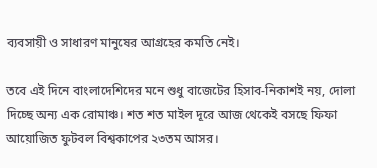ব্যবসায়ী ও সাধারণ মানুষের আগ্রহের কমতি নেই।

তবে এই দিনে বাংলাদেশিদের মনে শুধু বাজেটের হিসাব-নিকাশই নয়, দোলা দিচ্ছে অন্য এক রোমাঞ্চ। শত শত মাইল দূরে আজ থেকেই বসছে ফিফা আয়োজিত ফুটবল বিশ্বকাপের ২৩তম আসর।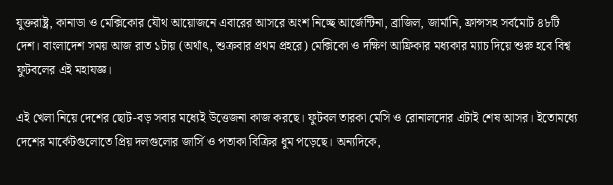যুক্তরাষ্ট্র, কানাডা ও মেক্সিকোর যৌথ আয়োজনে এবারের আসরে অংশ নিচ্ছে আর্জেন্টিনা, ব্রাজিল, জার্মানি, ফ্রান্সসহ সর্বমোট ৪৮টি দেশ। বাংলাদেশ সময় আজ রাত ১টায় (অর্থাৎ, শুক্রবার প্রথম প্রহরে) মেক্সিকো ও দক্ষিণ আফ্রিকার মধ্যকার ম্যাচ দিয়ে শুরু হবে বিশ্ব ফুটবলের এই মহাযজ্ঞ।

এই খেলা নিয়ে দেশের ছোট-বড় সবার মধ্যেই উত্তেজনা কাজ করছে। ফুটবল তারকা মেসি ও রোনালদোর এটাই শেষ আসর। ইতোমধ্যে দেশের মার্কেটগুলোতে প্রিয় দলগুলোর জার্সি ও পতাকা বিক্রির ধুম পড়েছে। অন্যদিকে,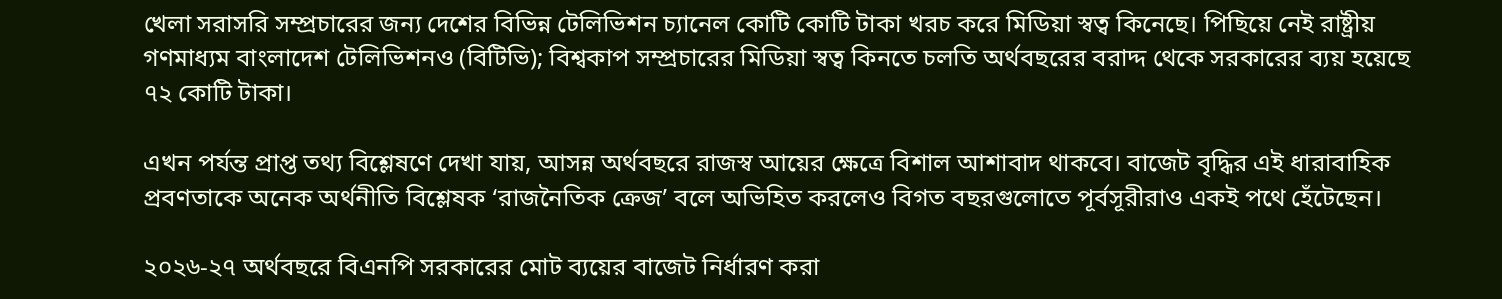খেলা সরাসরি সম্প্রচারের জন্য দেশের বিভিন্ন টেলিভিশন চ্যানেল কোটি কোটি টাকা খরচ করে মিডিয়া স্বত্ব কিনেছে। পিছিয়ে নেই রাষ্ট্রীয় গণমাধ্যম বাংলাদেশ টেলিভিশনও (বিটিভি); বিশ্বকাপ সম্প্রচারের মিডিয়া স্বত্ব কিনতে চলতি অর্থবছরের বরাদ্দ থেকে সরকারের ব্যয় হয়েছে ৭২ কোটি টাকা।

এখন পর্যন্ত প্রাপ্ত তথ্য বিশ্লেষণে দেখা যায়, আসন্ন অর্থবছরে রাজস্ব আয়ের ক্ষেত্রে বিশাল আশাবাদ থাকবে। বাজেট বৃদ্ধির এই ধারাবাহিক প্রবণতাকে অনেক অর্থনীতি বিশ্লেষক ‘রাজনৈতিক ক্রেজ’ বলে অভিহিত করলেও বিগত বছরগুলোতে পূর্বসূরীরাও একই পথে হেঁটেছেন।

২০২৬-২৭ অর্থবছরে বিএনপি সরকারের মোট ব্যয়ের বাজেট নির্ধারণ করা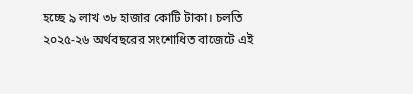হচ্ছে ৯ লাখ ৩৮ হাজার কোটি টাকা। চলতি ২০২৫-২৬ অর্থবছরের সংশোধিত বাজেটে এই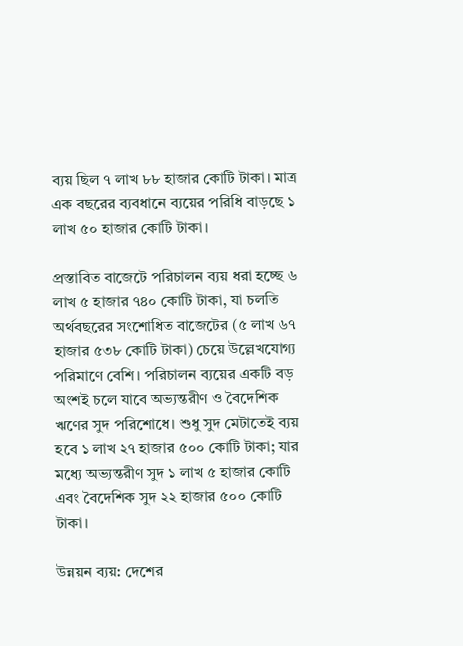ব্যয় ছিল ৭ লাখ ৮৮ হাজার কোটি টাকা। মাত্র এক বছরের ব্যবধানে ব্যয়ের পরিধি বাড়ছে ১ লাখ ৫০ হাজার কোটি টাকা।

প্রস্তাবিত বাজেটে পরিচালন ব্যয় ধরা হচ্ছে ৬ লাখ ৫ হাজার ৭৪০ কোটি টাকা, যা চলতি অর্থবছরের সংশোধিত বাজেটের (৫ লাখ ৬৭ হাজার ৫৩৮ কোটি টাকা) চেয়ে উল্লেখযোগ্য পরিমাণে বেশি। পরিচালন ব্যয়ের একটি বড় অংশই চলে যাবে অভ্যন্তরীণ ও বৈদেশিক ঋণের সুদ পরিশোধে। শুধু সুদ মেটাতেই ব্যয় হবে ১ লাখ ২৭ হাজার ৫০০ কোটি টাকা; যার মধ্যে অভ্যন্তরীণ সুদ ১ লাখ ৫ হাজার কোটি এবং বৈদেশিক সুদ ২২ হাজার ৫০০ কোটি টাকা।

উন্নয়ন ব্যয়: দেশের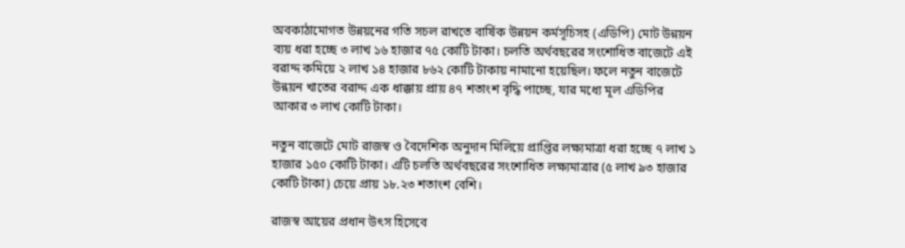অবকাঠামোগত উন্নয়নের গতি সচল রাখতে বার্ষিক উন্নয়ন কর্মসূচিসহ (এডিপি) মোট উন্নয়ন ব্যয় ধরা হচ্ছে ৩ লাখ ১৬ হাজার ৭৫ কোটি টাকা। চলতি অর্থবছরের সংশোধিত বাজেটে এই বরাদ্দ কমিয়ে ২ লাখ ১৪ হাজার ৮৬২ কোটি টাকায় নামানো হয়েছিল। ফলে নতুন বাজেটে উন্নয়ন খাতের বরাদ্দ এক ধাক্কায় প্রায় ৪৭ শতাংশ বৃদ্ধি পাচ্ছে, যার মধ্যে মূল এডিপির আকার ৩ লাখ কোটি টাকা।

নতুন বাজেটে মোট রাজস্ব ও বৈদেশিক অনুদান মিলিয়ে প্রাপ্তির লক্ষ্যমাত্রা ধরা হচ্ছে ৭ লাখ ১ হাজার ১৫০ কোটি টাকা। এটি চলতি অর্থবছরের সংশোধিত লক্ষ্যমাত্রার (৫ লাখ ৯৩ হাজার কোটি টাকা) চেয়ে প্রায় ১৮.২৩ শতাংশ বেশি।

রাজস্ব আয়ের প্রধান উৎস হিসেবে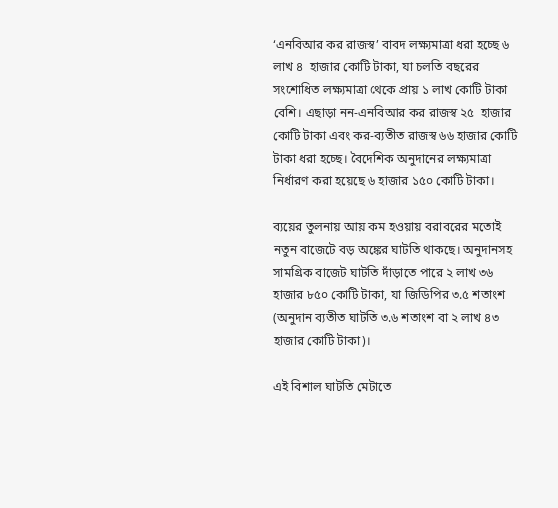‘এনবিআর কর রাজস্ব’ বাবদ লক্ষ্যমাত্রা ধরা হচ্ছে ৬ লাখ ৪  হাজার কোটি টাকা, যা চলতি বছরের সংশোধিত লক্ষ্যমাত্রা থেকে প্রায় ১ লাখ কোটি টাকা বেশি। এছাড়া নন-এনবিআর কর রাজস্ব ২৫  হাজার কোটি টাকা এবং কর-ব্যতীত রাজস্ব ৬৬ হাজার কোটি টাকা ধরা হচ্ছে। বৈদেশিক অনুদানের লক্ষ্যমাত্রা নির্ধারণ করা হয়েছে ৬ হাজার ১৫০ কোটি টাকা।

ব্যয়ের তুলনায় আয় কম হওয়ায় বরাবরের মতোই নতুন বাজেটে বড় অঙ্কের ঘাটতি থাকছে। অনুদানসহ সামগ্রিক বাজেট ঘাটতি দাঁড়াতে পারে ২ লাখ ৩৬ হাজার ৮৫০ কোটি টাকা, যা জিডিপির ৩.৫ শতাংশ (অনুদান ব্যতীত ঘাটতি ৩.৬ শতাংশ বা ২ লাখ ৪৩ হাজার কোটি টাকা)।

এই বিশাল ঘাটতি মেটাতে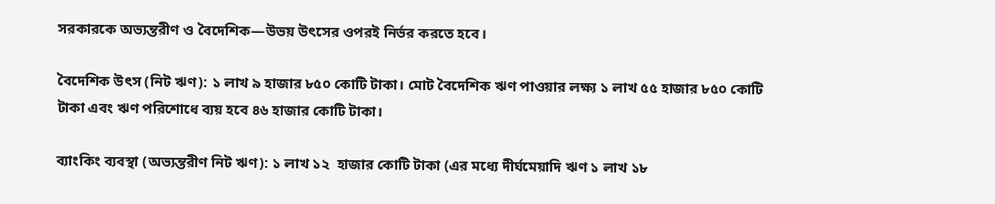সরকারকে অভ্যন্তরীণ ও বৈদেশিক—উভয় উৎসের ওপরই নির্ভর করতে হবে।

বৈদেশিক উৎস (নিট ঋণ): ১ লাখ ৯ হাজার ৮৫০ কোটি টাকা। মোট বৈদেশিক ঋণ পাওয়ার লক্ষ্য ১ লাখ ৫৫ হাজার ৮৫০ কোটি টাকা এবং ঋণ পরিশোধে ব্যয় হবে ৪৬ হাজার কোটি টাকা।

ব্যাংকিং ব্যবস্থা (অভ্যন্তরীণ নিট ঋণ): ১ লাখ ১২  হাজার কোটি টাকা (এর মধ্যে দীর্ঘমেয়াদি ঋণ ১ লাখ ১৮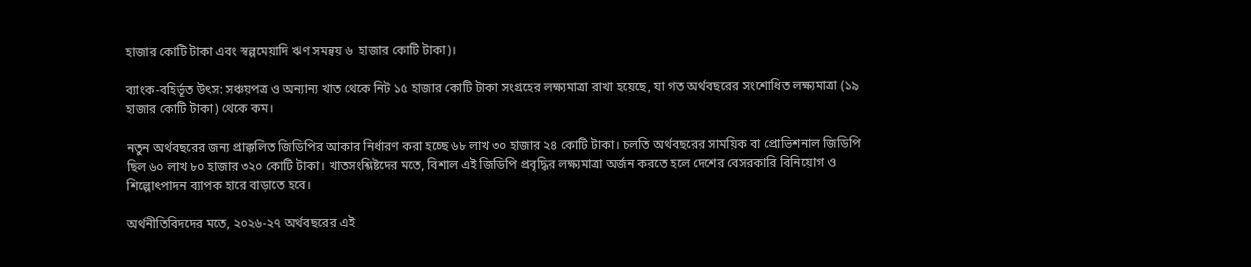হাজার কোটি টাকা এবং স্বল্পমেয়াদি ঋণ সমন্বয় ৬  হাজার কোটি টাকা)।

ব্যাংক-বহির্ভূত উৎস: সঞ্চয়পত্র ও অন্যান্য খাত থেকে নিট ১৫ হাজার কোটি টাকা সংগ্রহের লক্ষ্যমাত্রা রাখা হয়েছে, যা গত অর্থবছরের সংশোধিত লক্ষ্যমাত্রা (১৯ হাজার কোটি টাকা) থেকে কম।

নতুন অর্থবছরের জন্য প্রাক্কলিত জিডিপির আকার নির্ধারণ করা হচ্ছে ৬৮ লাখ ৩০ হাজার ২৪ কোটি টাকা। চলতি অর্থবছরের সাময়িক বা প্রোভিশনাল জিডিপি ছিল ৬০ লাখ ৮০ হাজার ৩২০ কোটি টাকা। খাতসংশ্লিষ্টদের মতে, বিশাল এই জিডিপি প্রবৃদ্ধির লক্ষ্যমাত্রা অর্জন করতে হলে দেশের বেসরকারি বিনিয়োগ ও শিল্পোৎপাদন ব্যাপক হারে বাড়াতে হবে।

অর্থনীতিবিদদের মতে, ২০২৬-২৭ অর্থবছরের এই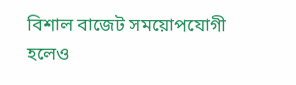বিশাল বাজেট সময়োপযোগী হলেও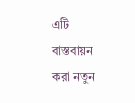এটি বাস্তবায়ন করা নতুন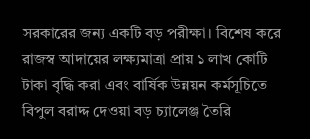সরকারের জন্য একটি বড় পরীক্ষা। বিশেষ করে রাজস্ব আদায়ের লক্ষ্যমাত্রা প্রায় ১ লাখ কোটি টাকা বৃদ্ধি করা এবং বার্ষিক উন্নয়ন কর্মসূচিতে বিপুল বরাদ্দ দেওয়া বড় চ্যালেঞ্জ তৈরি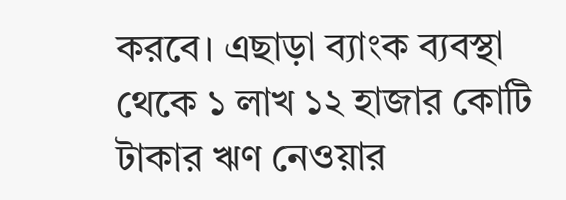করবে। এছাড়া ব্যাংক ব্যবস্থা থেকে ১ লাখ ১২ হাজার কোটি টাকার ঋণ নেওয়ার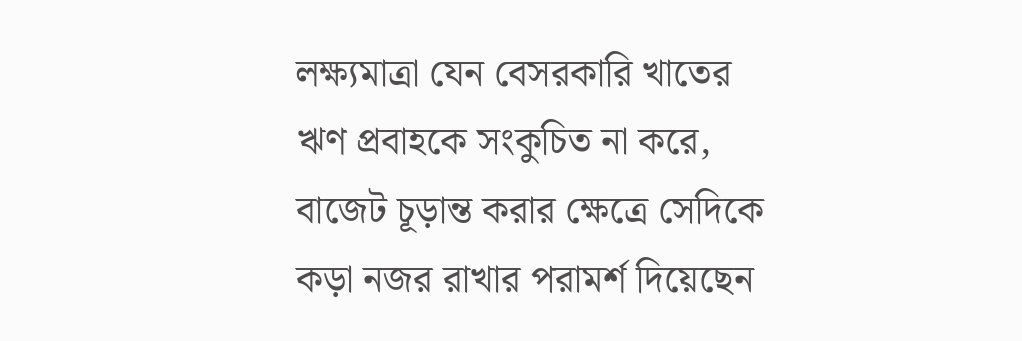লক্ষ্যমাত্রা যেন বেসরকারি খাতের ঋণ প্রবাহকে সংকুচিত না করে, বাজেট চূড়ান্ত করার ক্ষেত্রে সেদিকে কড়া নজর রাখার পরামর্শ দিয়েছেন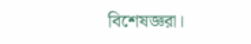বিশেষজ্ঞরা।